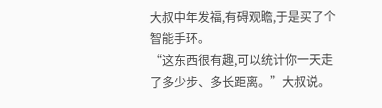大叔中年发福,有碍观瞻,于是买了个智能手环。
“这东西很有趣,可以统计你一天走了多少步、多长距离。”大叔说。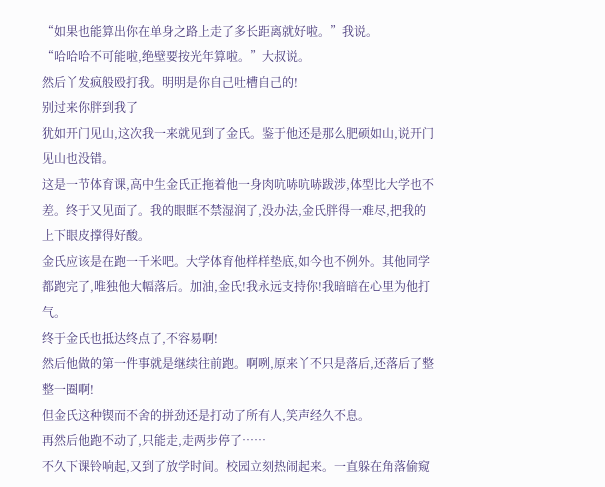“如果也能算出你在单身之路上走了多长距离就好啦。”我说。
“哈哈哈不可能啦,绝壁要按光年算啦。”大叔说。
然后丫发疯般殴打我。明明是你自己吐槽自己的!
别过来你胖到我了
犹如开门见山,这次我一来就见到了金氏。鉴于他还是那么肥硕如山,说开门见山也没错。
这是一节体育课,高中生金氏正拖着他一身肉吭哧吭哧跋涉,体型比大学也不差。终于又见面了。我的眼眶不禁湿润了,没办法,金氏胖得一难尽,把我的上下眼皮撑得好酸。
金氏应该是在跑一千米吧。大学体育他样样垫底,如今也不例外。其他同学都跑完了,唯独他大幅落后。加油,金氏!我永远支持你!我暗暗在心里为他打气。
终于金氏也抵达终点了,不容易啊!
然后他做的第一件事就是继续往前跑。啊咧,原来丫不只是落后,还落后了整整一圈啊!
但金氏这种锲而不舍的拼劲还是打动了所有人,笑声经久不息。
再然后他跑不动了,只能走,走两步停了……
不久下课铃响起,又到了放学时间。校园立刻热闹起来。一直躲在角落偷窥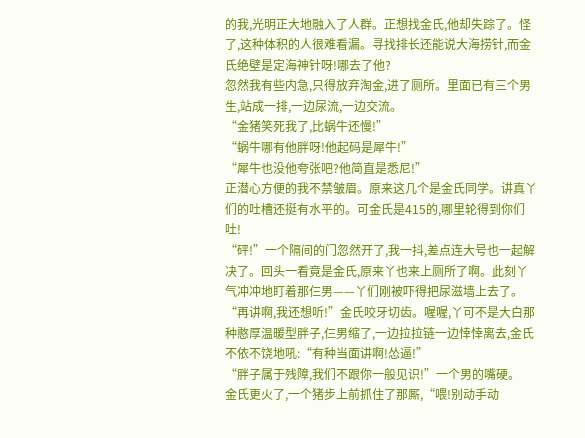的我,光明正大地融入了人群。正想找金氏,他却失踪了。怪了,这种体积的人很难看漏。寻找排长还能说大海捞针,而金氏绝壁是定海神针呀!哪去了他?
忽然我有些内急,只得放弃淘金,进了厕所。里面已有三个男生,站成一排,一边尿流,一边交流。
“金猪笑死我了,比蜗牛还慢!”
“蜗牛哪有他胖呀!他起码是犀牛!”
“犀牛也没他夸张吧?他简直是悉尼!”
正潜心方便的我不禁皱眉。原来这几个是金氏同学。讲真丫们的吐槽还挺有水平的。可金氏是415的,哪里轮得到你们吐!
“砰!”一个隔间的门忽然开了,我一抖,差点连大号也一起解决了。回头一看竟是金氏,原来丫也来上厕所了啊。此刻丫气冲冲地盯着那仨男——丫们刚被吓得把尿滋墙上去了。
“再讲啊,我还想听!”金氏咬牙切齿。喔喔,丫可不是大白那种憨厚温暖型胖子,仨男缩了,一边拉拉链一边悻悻离去,金氏不依不饶地吼:“有种当面讲啊!怂逼!”
“胖子属于残障,我们不跟你一般见识!”一个男的嘴硬。
金氏更火了,一个猪步上前抓住了那厮,“喂!别动手动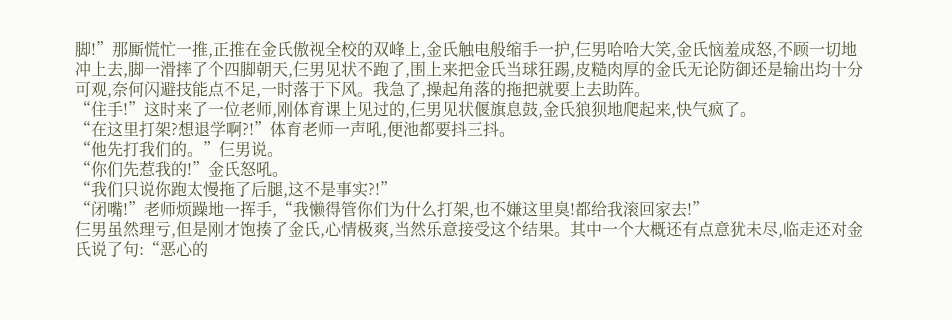脚!”那厮慌忙一推,正推在金氏傲视全校的双峰上,金氏触电般缩手一护,仨男哈哈大笑,金氏恼羞成怒,不顾一切地冲上去,脚一滑摔了个四脚朝天,仨男见状不跑了,围上来把金氏当球狂踢,皮糙肉厚的金氏无论防御还是输出均十分可观,奈何闪避技能点不足,一时落于下风。我急了,操起角落的拖把就要上去助阵。
“住手!”这时来了一位老师,刚体育课上见过的,仨男见状偃旗息鼓,金氏狼狈地爬起来,快气疯了。
“在这里打架?想退学啊?!”体育老师一声吼,便池都要抖三抖。
“他先打我们的。”仨男说。
“你们先惹我的!”金氏怒吼。
“我们只说你跑太慢拖了后腿,这不是事实?!”
“闭嘴!”老师烦躁地一挥手,“我懒得管你们为什么打架,也不嫌这里臭!都给我滚回家去!”
仨男虽然理亏,但是刚才饱揍了金氏,心情极爽,当然乐意接受这个结果。其中一个大概还有点意犹未尽,临走还对金氏说了句:“恶心的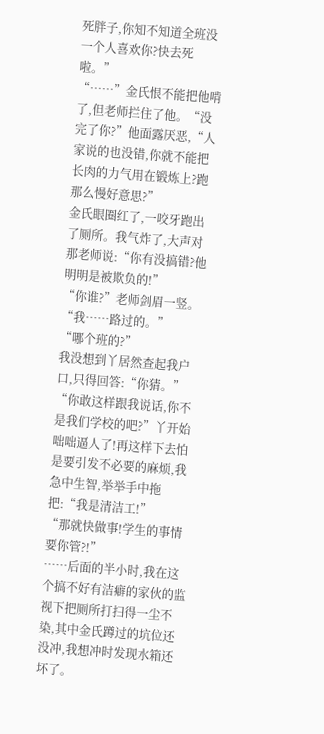死胖子,你知不知道全班没一个人喜欢你?快去死啦。”
“……”金氏恨不能把他啃了,但老师拦住了他。“没完了你?”他面露厌恶,“人家说的也没错,你就不能把长肉的力气用在锻炼上?跑那么慢好意思?”
金氏眼圈红了,一咬牙跑出了厕所。我气炸了,大声对那老师说:“你有没搞错?他明明是被欺负的!”
“你谁?”老师剑眉一竖。
“我……路过的。”
“哪个班的?”
我没想到丫居然查起我户口,只得回答:“你猜。”
“你敢这样跟我说话,你不是我们学校的吧?”丫开始咄咄逼人了!再这样下去怕是要引发不必要的麻烦,我急中生智,举举手中拖把:“我是清洁工!”
“那就快做事!学生的事情要你管?!”
……后面的半小时,我在这个搞不好有洁癖的家伙的监视下把厕所打扫得一尘不染,其中金氏蹲过的坑位还没冲,我想冲时发现水箱还坏了。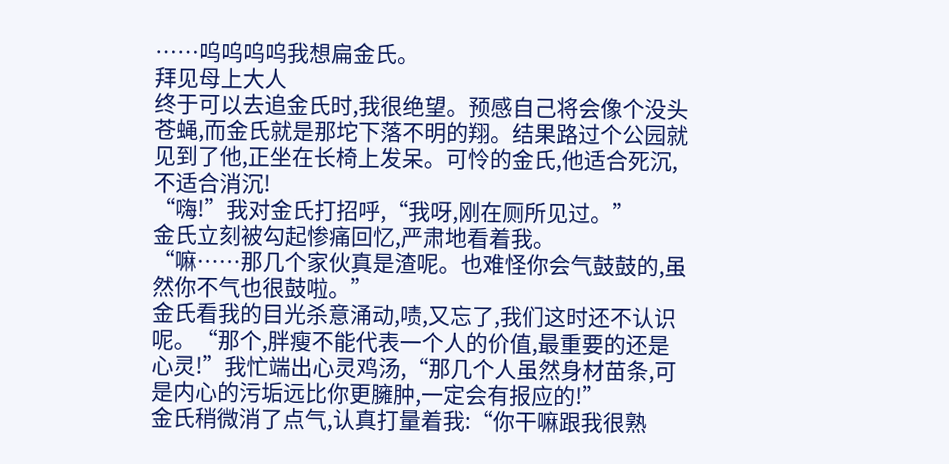……呜呜呜呜我想扁金氏。
拜见母上大人
终于可以去追金氏时,我很绝望。预感自己将会像个没头苍蝇,而金氏就是那坨下落不明的翔。结果路过个公园就见到了他,正坐在长椅上发呆。可怜的金氏,他适合死沉,不适合消沉!
“嗨!”我对金氏打招呼,“我呀,刚在厕所见过。”
金氏立刻被勾起惨痛回忆,严肃地看着我。
“嘛……那几个家伙真是渣呢。也难怪你会气鼓鼓的,虽然你不气也很鼓啦。”
金氏看我的目光杀意涌动,啧,又忘了,我们这时还不认识呢。“那个,胖瘦不能代表一个人的价值,最重要的还是心灵!”我忙端出心灵鸡汤,“那几个人虽然身材苗条,可是内心的污垢远比你更臃肿,一定会有报应的!”
金氏稍微消了点气,认真打量着我:“你干嘛跟我很熟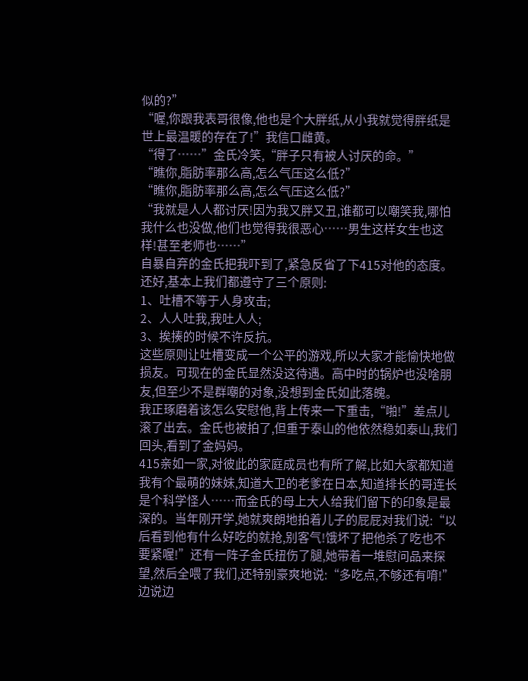似的?”
“喔,你跟我表哥很像,他也是个大胖纸,从小我就觉得胖纸是世上最温暖的存在了!”我信口雌黄。
“得了……”金氏冷笑,“胖子只有被人讨厌的命。”
“瞧你,脂肪率那么高,怎么气压这么低?”
“瞧你,脂肪率那么高,怎么气压这么低?”
“我就是人人都讨厌!因为我又胖又丑,谁都可以嘲笑我,哪怕我什么也没做,他们也觉得我很恶心……男生这样女生也这样!甚至老师也……”
自暴自弃的金氏把我吓到了,紧急反省了下415对他的态度。还好,基本上我们都遵守了三个原则:
1、吐槽不等于人身攻击;
2、人人吐我,我吐人人;
3、挨揍的时候不许反抗。
这些原则让吐槽变成一个公平的游戏,所以大家才能愉快地做损友。可现在的金氏显然没这待遇。高中时的锅炉也没啥朋友,但至少不是群嘲的对象,没想到金氏如此落魄。
我正琢磨着该怎么安慰他,背上传来一下重击,“啪!”差点儿滚了出去。金氏也被拍了,但重于泰山的他依然稳如泰山,我们回头,看到了金妈妈。
415亲如一家,对彼此的家庭成员也有所了解,比如大家都知道我有个最萌的妹妹,知道大卫的老爹在日本,知道排长的哥连长是个科学怪人……而金氏的母上大人给我们留下的印象是最深的。当年刚开学,她就爽朗地拍着儿子的屁屁对我们说:“以后看到他有什么好吃的就抢,别客气!饿坏了把他杀了吃也不要紧喔!”还有一阵子金氏扭伤了腿,她带着一堆慰问品来探望,然后全喂了我们,还特别豪爽地说:“多吃点,不够还有唷!”边说边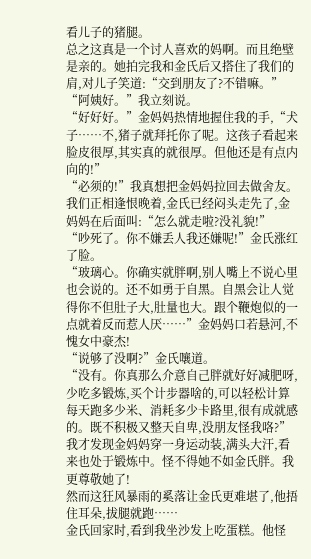看儿子的猪腿。
总之这真是一个讨人喜欢的妈啊。而且绝壁是亲的。她拍完我和金氏后又搭住了我们的肩,对儿子笑道:“交到朋友了?不错嘛。”
“阿姨好。”我立刻说。
“好好好。”金妈妈热情地握住我的手,“犬子……不,猪子就拜托你了呢。这孩子看起来脸皮很厚,其实真的就很厚。但他还是有点内向的!”
“必须的!”我真想把金妈妈拉回去做舍友。
我们正相逢恨晚着,金氏已经闷头走先了,金妈妈在后面叫:“怎么就走啦?没礼貌!”
“吵死了。你不嫌丢人我还嫌呢!”金氏涨红了脸。
“玻璃心。你确实就胖啊,别人嘴上不说心里也会说的。还不如勇于自黑。自黑会让人觉得你不但肚子大,肚量也大。跟个鞭炮似的一点就着反而惹人厌……”金妈妈口若悬河,不愧女中豪杰!
“说够了没啊?”金氏嚷道。
“没有。你真那么介意自己胖就好好减肥呀,少吃多锻炼,买个计步器啥的,可以轻松计算每天跑多少米、消耗多少卡路里,很有成就感的。既不积极又整天自卑,没朋友怪我咯?”
我才发现金妈妈穿一身运动装,满头大汗,看来也处于锻炼中。怪不得她不如金氏胖。我更尊敬她了!
然而这狂风暴雨的奚落让金氏更难堪了,他捂住耳朵,拔腿就跑……
金氏回家时,看到我坐沙发上吃蛋糕。他怪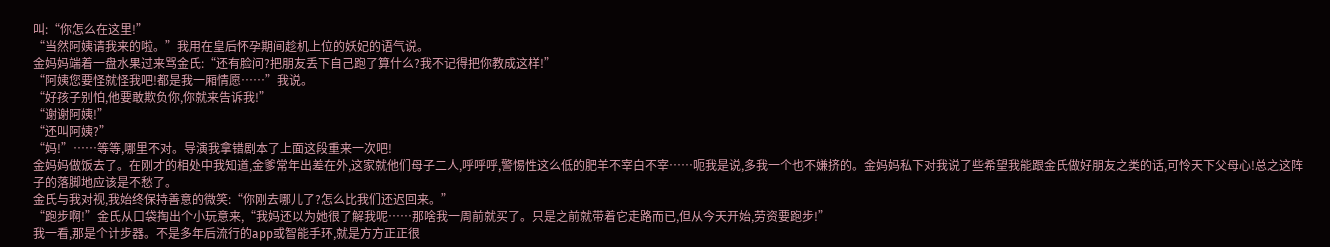叫:“你怎么在这里!”
“当然阿姨请我来的啦。”我用在皇后怀孕期间趁机上位的妖妃的语气说。
金妈妈端着一盘水果过来骂金氏:“还有脸问?把朋友丢下自己跑了算什么?我不记得把你教成这样!”
“阿姨您要怪就怪我吧!都是我一厢情愿……”我说。
“好孩子别怕,他要敢欺负你,你就来告诉我!”
“谢谢阿姨!”
“还叫阿姨?”
“妈!”……等等,哪里不对。导演我拿错剧本了上面这段重来一次吧!
金妈妈做饭去了。在刚才的相处中我知道,金爹常年出差在外,这家就他们母子二人,呼呼呼,警惕性这么低的肥羊不宰白不宰……呃我是说,多我一个也不嫌挤的。金妈妈私下对我说了些希望我能跟金氏做好朋友之类的话,可怜天下父母心!总之这阵子的落脚地应该是不愁了。
金氏与我对视,我始终保持善意的微笑:“你刚去哪儿了?怎么比我们还迟回来。”
“跑步啊!”金氏从口袋掏出个小玩意来,“我妈还以为她很了解我呢……那啥我一周前就买了。只是之前就带着它走路而已,但从今天开始,劳资要跑步!”
我一看,那是个计步器。不是多年后流行的app或智能手环,就是方方正正很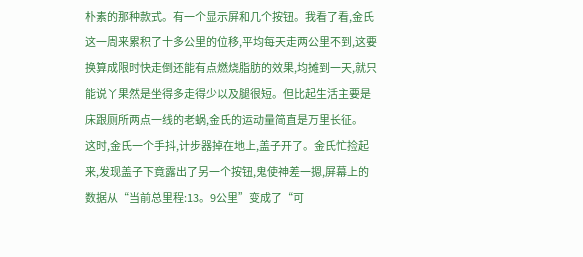朴素的那种款式。有一个显示屏和几个按钮。我看了看,金氏这一周来累积了十多公里的位移,平均每天走两公里不到,这要换算成限时快走倒还能有点燃烧脂肪的效果,均摊到一天,就只能说丫果然是坐得多走得少以及腿很短。但比起生活主要是床跟厕所两点一线的老蜗,金氏的运动量简直是万里长征。
这时,金氏一个手抖,计步器掉在地上,盖子开了。金氏忙捡起来,发现盖子下竟露出了另一个按钮,鬼使神差一摁,屏幕上的数据从“当前总里程:13。9公里”变成了“可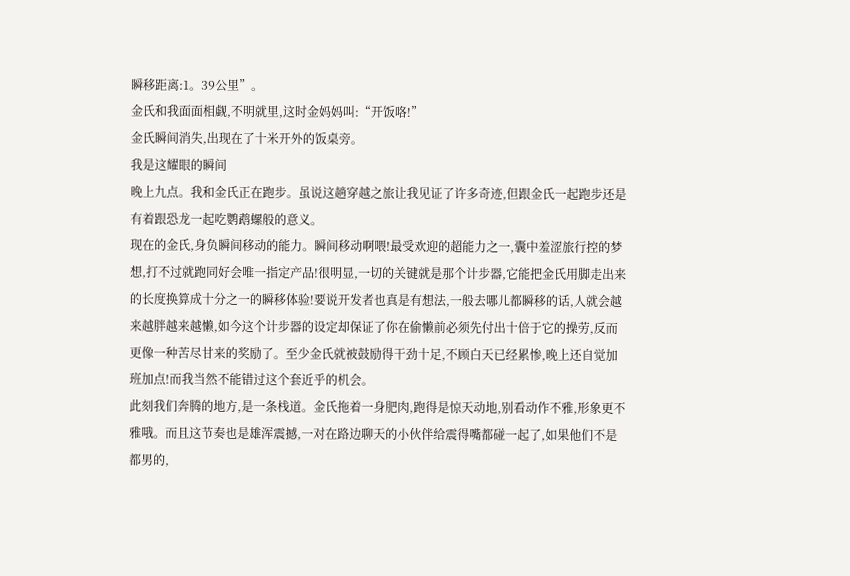瞬移距离:1。39公里”。
金氏和我面面相觑,不明就里,这时金妈妈叫:“开饭咯!”
金氏瞬间消失,出现在了十米开外的饭桌旁。
我是这耀眼的瞬间
晚上九点。我和金氏正在跑步。虽说这趟穿越之旅让我见证了许多奇迹,但跟金氏一起跑步还是有着跟恐龙一起吃鹦鹉螺般的意义。
现在的金氏,身负瞬间移动的能力。瞬间移动啊喂!最受欢迎的超能力之一,囊中羞涩旅行控的梦想,打不过就跑同好会唯一指定产品!很明显,一切的关键就是那个计步器,它能把金氏用脚走出来的长度换算成十分之一的瞬移体验!要说开发者也真是有想法,一般去哪儿都瞬移的话,人就会越来越胖越来越懒,如今这个计步器的设定却保证了你在偷懒前必须先付出十倍于它的操劳,反而更像一种苦尽甘来的奖励了。至少金氏就被鼓励得干劲十足,不顾白天已经累惨,晚上还自觉加班加点!而我当然不能错过这个套近乎的机会。
此刻我们奔腾的地方,是一条栈道。金氏拖着一身肥肉,跑得是惊天动地,别看动作不雅,形象更不雅哦。而且这节奏也是雄浑震撼,一对在路边聊天的小伙伴给震得嘴都碰一起了,如果他们不是都男的,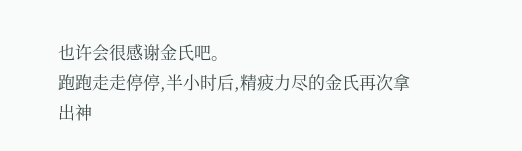也许会很感谢金氏吧。
跑跑走走停停,半小时后,精疲力尽的金氏再次拿出神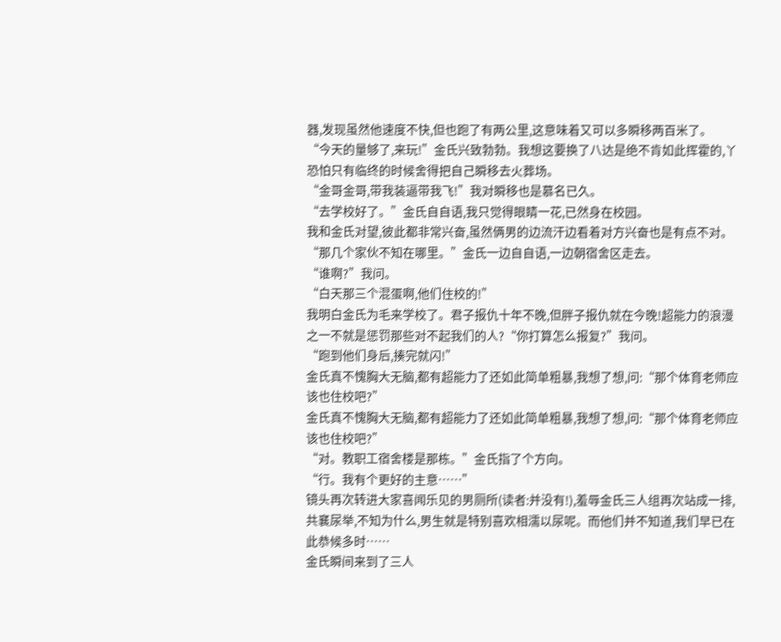器,发现虽然他速度不快,但也跑了有两公里,这意味着又可以多瞬移两百米了。
“今天的量够了,来玩!”金氏兴致勃勃。我想这要换了八达是绝不肯如此挥霍的,丫恐怕只有临终的时候舍得把自己瞬移去火葬场。
“金哥金哥,带我装逼带我飞!”我对瞬移也是慕名已久。
“去学校好了。”金氏自自语,我只觉得眼睛一花,已然身在校园。
我和金氏对望,彼此都非常兴奋,虽然俩男的边流汗边看着对方兴奋也是有点不对。
“那几个家伙不知在哪里。”金氏一边自自语,一边朝宿舍区走去。
“谁啊?”我问。
“白天那三个混蛋啊,他们住校的!”
我明白金氏为毛来学校了。君子报仇十年不晚,但胖子报仇就在今晚!超能力的浪漫之一不就是惩罚那些对不起我们的人?“你打算怎么报复?”我问。
“跑到他们身后,揍完就闪!”
金氏真不愧胸大无脑,都有超能力了还如此简单粗暴,我想了想,问:“那个体育老师应该也住校吧?”
金氏真不愧胸大无脑,都有超能力了还如此简单粗暴,我想了想,问:“那个体育老师应该也住校吧?”
“对。教职工宿舍楼是那栋。”金氏指了个方向。
“行。我有个更好的主意……”
镜头再次转进大家喜闻乐见的男厕所(读者:并没有!),羞辱金氏三人组再次站成一排,共襄尿举,不知为什么,男生就是特别喜欢相濡以尿呢。而他们并不知道,我们早已在此恭候多时……
金氏瞬间来到了三人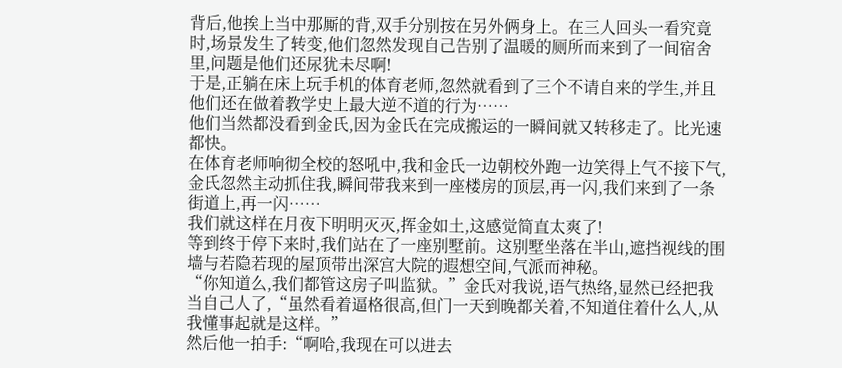背后,他挨上当中那厮的背,双手分别按在另外俩身上。在三人回头一看究竟时,场景发生了转变,他们忽然发现自己告别了温暖的厕所而来到了一间宿舍里,问题是他们还尿犹未尽啊!
于是,正躺在床上玩手机的体育老师,忽然就看到了三个不请自来的学生,并且他们还在做着教学史上最大逆不道的行为……
他们当然都没看到金氏,因为金氏在完成搬运的一瞬间就又转移走了。比光速都快。
在体育老师响彻全校的怒吼中,我和金氏一边朝校外跑一边笑得上气不接下气,金氏忽然主动抓住我,瞬间带我来到一座楼房的顶层,再一闪,我们来到了一条街道上,再一闪……
我们就这样在月夜下明明灭灭,挥金如土,这感觉简直太爽了!
等到终于停下来时,我们站在了一座别墅前。这别墅坐落在半山,遮挡视线的围墙与若隐若现的屋顶带出深宫大院的遐想空间,气派而神秘。
“你知道么,我们都管这房子叫监狱。”金氏对我说,语气热络,显然已经把我当自己人了,“虽然看着逼格很高,但门一天到晚都关着,不知道住着什么人,从我懂事起就是这样。”
然后他一拍手:“啊哈,我现在可以进去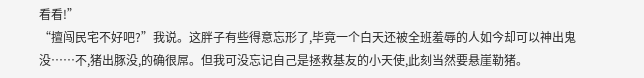看看!”
“擅闯民宅不好吧?”我说。这胖子有些得意忘形了,毕竟一个白天还被全班羞辱的人如今却可以神出鬼没……不,猪出豚没,的确很屌。但我可没忘记自己是拯救基友的小天使,此刻当然要悬崖勒猪。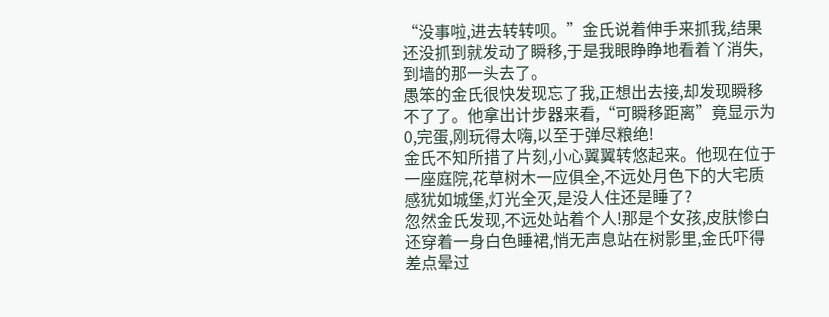“没事啦,进去转转呗。”金氏说着伸手来抓我,结果还没抓到就发动了瞬移,于是我眼睁睁地看着丫消失,到墙的那一头去了。
愚笨的金氏很快发现忘了我,正想出去接,却发现瞬移不了了。他拿出计步器来看,“可瞬移距离”竟显示为0,完蛋,刚玩得太嗨,以至于弹尽粮绝!
金氏不知所措了片刻,小心翼翼转悠起来。他现在位于一座庭院,花草树木一应俱全,不远处月色下的大宅质感犹如城堡,灯光全灭,是没人住还是睡了?
忽然金氏发现,不远处站着个人!那是个女孩,皮肤惨白还穿着一身白色睡裙,悄无声息站在树影里,金氏吓得差点晕过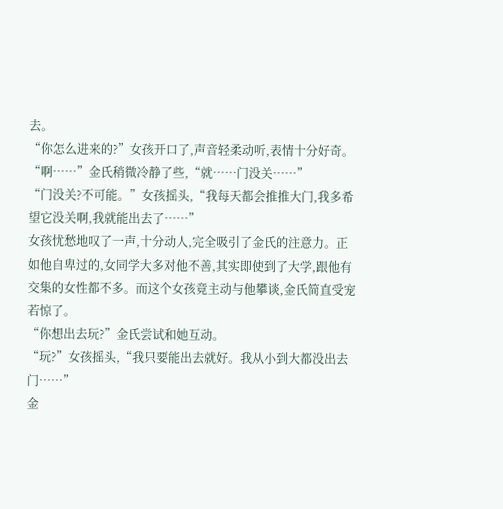去。
“你怎么进来的?”女孩开口了,声音轻柔动听,表情十分好奇。
“啊……”金氏稍微冷静了些,“就……门没关……”
“门没关?不可能。”女孩摇头,“我每天都会推推大门,我多希望它没关啊,我就能出去了……”
女孩忧愁地叹了一声,十分动人,完全吸引了金氏的注意力。正如他自卑过的,女同学大多对他不善,其实即使到了大学,跟他有交集的女性都不多。而这个女孩竟主动与他攀谈,金氏简直受宠若惊了。
“你想出去玩?”金氏尝试和她互动。
“玩?”女孩摇头,“我只要能出去就好。我从小到大都没出去门……”
金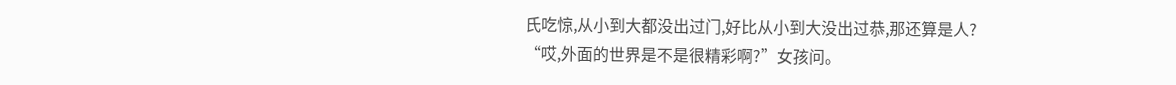氏吃惊,从小到大都没出过门,好比从小到大没出过恭,那还算是人?
“哎,外面的世界是不是很精彩啊?”女孩问。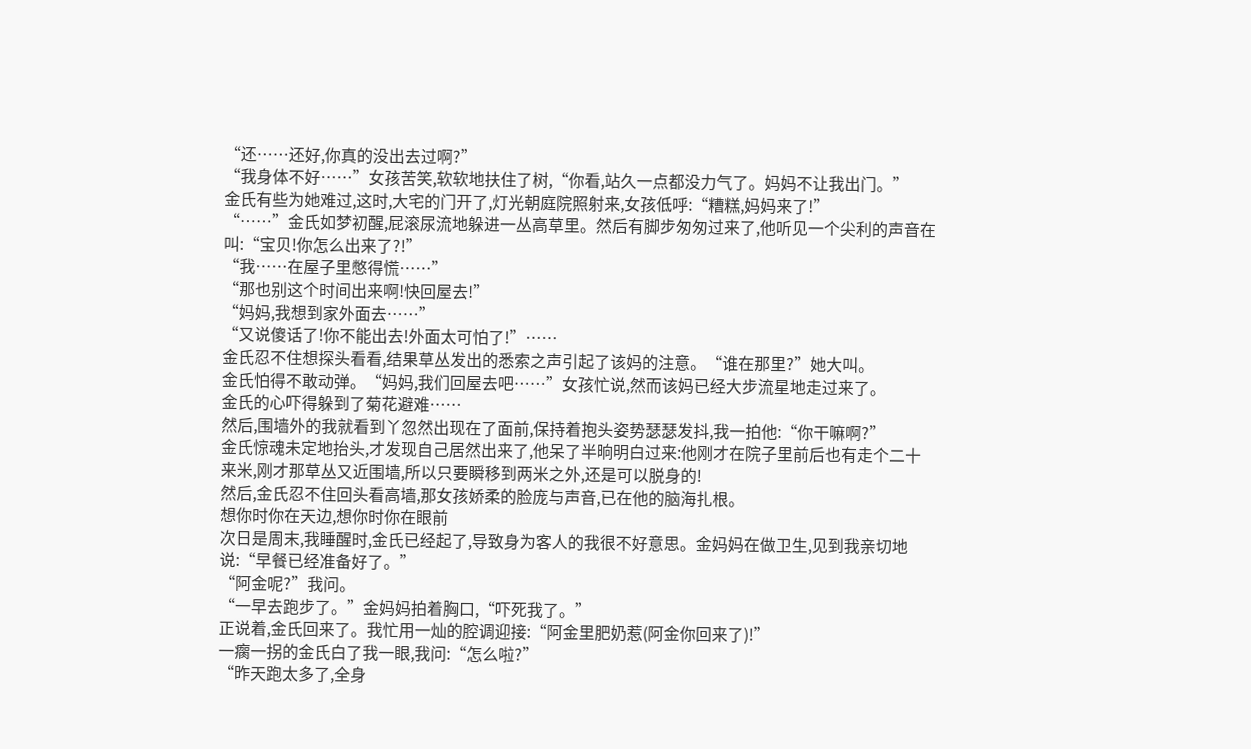“还……还好,你真的没出去过啊?”
“我身体不好……”女孩苦笑,软软地扶住了树,“你看,站久一点都没力气了。妈妈不让我出门。”
金氏有些为她难过,这时,大宅的门开了,灯光朝庭院照射来,女孩低呼:“糟糕,妈妈来了!”
“……”金氏如梦初醒,屁滚尿流地躲进一丛高草里。然后有脚步匆匆过来了,他听见一个尖利的声音在叫:“宝贝!你怎么出来了?!”
“我……在屋子里憋得慌……”
“那也别这个时间出来啊!快回屋去!”
“妈妈,我想到家外面去……”
“又说傻话了!你不能出去!外面太可怕了!”……
金氏忍不住想探头看看,结果草丛发出的悉索之声引起了该妈的注意。“谁在那里?”她大叫。
金氏怕得不敢动弹。“妈妈,我们回屋去吧……”女孩忙说,然而该妈已经大步流星地走过来了。
金氏的心吓得躲到了菊花避难……
然后,围墙外的我就看到丫忽然出现在了面前,保持着抱头姿势瑟瑟发抖,我一拍他:“你干嘛啊?”
金氏惊魂未定地抬头,才发现自己居然出来了,他呆了半晌明白过来:他刚才在院子里前后也有走个二十来米,刚才那草丛又近围墙,所以只要瞬移到两米之外,还是可以脱身的!
然后,金氏忍不住回头看高墙,那女孩娇柔的脸庞与声音,已在他的脑海扎根。
想你时你在天边,想你时你在眼前
次日是周末,我睡醒时,金氏已经起了,导致身为客人的我很不好意思。金妈妈在做卫生,见到我亲切地说:“早餐已经准备好了。”
“阿金呢?”我问。
“一早去跑步了。”金妈妈拍着胸口,“吓死我了。”
正说着,金氏回来了。我忙用一灿的腔调迎接:“阿金里肥奶惹(阿金你回来了)!”
一瘸一拐的金氏白了我一眼,我问:“怎么啦?”
“昨天跑太多了,全身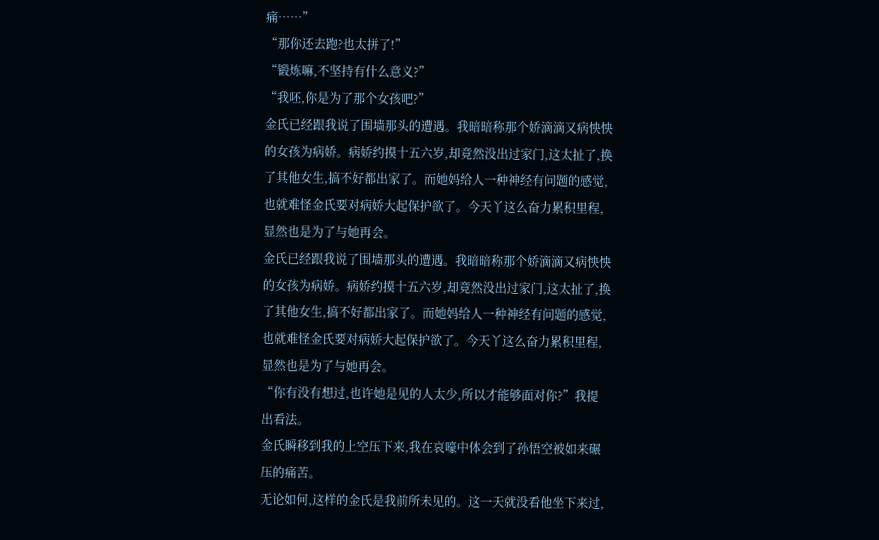痛……”
“那你还去跑?也太拼了!”
“锻炼嘛,不坚持有什么意义?”
“我呸,你是为了那个女孩吧?”
金氏已经跟我说了围墙那头的遭遇。我暗暗称那个娇滴滴又病怏怏的女孩为病娇。病娇约摸十五六岁,却竟然没出过家门,这太扯了,换了其他女生,搞不好都出家了。而她妈给人一种神经有问题的感觉,也就难怪金氏要对病娇大起保护欲了。今天丫这么奋力累积里程,显然也是为了与她再会。
金氏已经跟我说了围墙那头的遭遇。我暗暗称那个娇滴滴又病怏怏的女孩为病娇。病娇约摸十五六岁,却竟然没出过家门,这太扯了,换了其他女生,搞不好都出家了。而她妈给人一种神经有问题的感觉,也就难怪金氏要对病娇大起保护欲了。今天丫这么奋力累积里程,显然也是为了与她再会。
“你有没有想过,也许她是见的人太少,所以才能够面对你?”我提出看法。
金氏瞬移到我的上空压下来,我在哀嚎中体会到了孙悟空被如来碾压的痛苦。
无论如何,这样的金氏是我前所未见的。这一天就没看他坐下来过,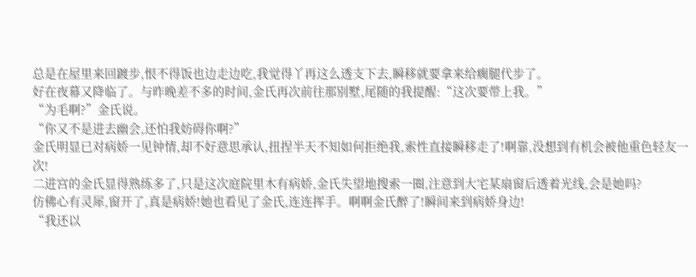总是在屋里来回踱步,恨不得饭也边走边吃,我觉得丫再这么透支下去,瞬移就要拿来给瘸腿代步了。
好在夜幕又降临了。与昨晚差不多的时间,金氏再次前往那别墅,尾随的我提醒:“这次要带上我。”
“为毛啊?”金氏说。
“你又不是进去幽会,还怕我妨碍你啊?”
金氏明显已对病娇一见钟情,却不好意思承认,扭捏半天不知如何拒绝我,索性直接瞬移走了!啊靠,没想到有机会被他重色轻友一次!
二进宫的金氏显得熟练多了,只是这次庭院里木有病娇,金氏失望地搜索一圈,注意到大宅某扇窗后透着光线,会是她吗?
仿佛心有灵犀,窗开了,真是病娇!她也看见了金氏,连连挥手。啊啊金氏醉了!瞬间来到病娇身边!
“我还以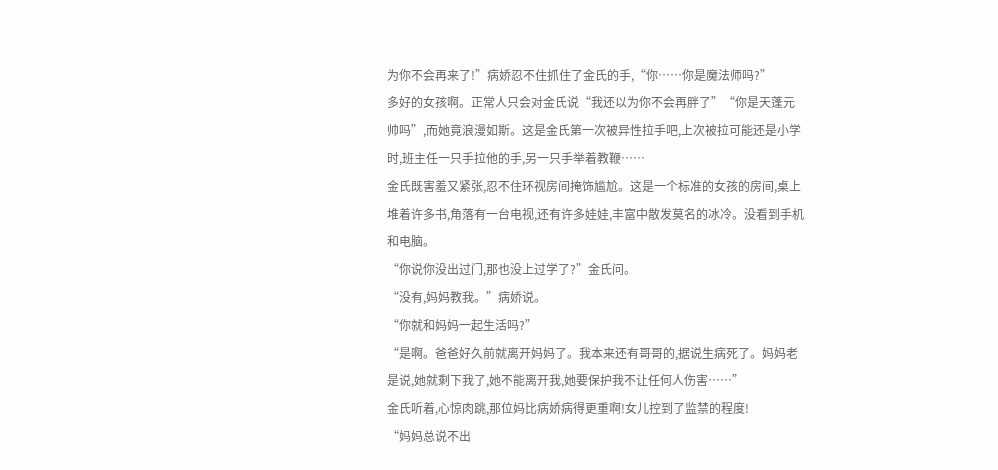为你不会再来了!”病娇忍不住抓住了金氏的手,“你……你是魔法师吗?”
多好的女孩啊。正常人只会对金氏说“我还以为你不会再胖了”“你是天蓬元帅吗”,而她竟浪漫如斯。这是金氏第一次被异性拉手吧,上次被拉可能还是小学时,班主任一只手拉他的手,另一只手举着教鞭……
金氏既害羞又紧张,忍不住环视房间掩饰尴尬。这是一个标准的女孩的房间,桌上堆着许多书,角落有一台电视,还有许多娃娃,丰富中散发莫名的冰冷。没看到手机和电脑。
“你说你没出过门,那也没上过学了?”金氏问。
“没有,妈妈教我。”病娇说。
“你就和妈妈一起生活吗?”
“是啊。爸爸好久前就离开妈妈了。我本来还有哥哥的,据说生病死了。妈妈老是说,她就剩下我了,她不能离开我,她要保护我不让任何人伤害……”
金氏听着,心惊肉跳,那位妈比病娇病得更重啊!女儿控到了监禁的程度!
“妈妈总说不出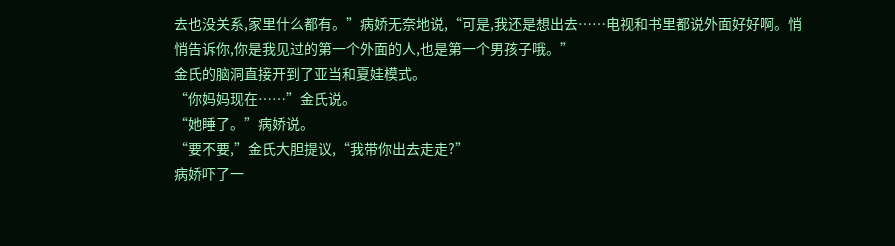去也没关系,家里什么都有。”病娇无奈地说,“可是,我还是想出去……电视和书里都说外面好好啊。悄悄告诉你,你是我见过的第一个外面的人,也是第一个男孩子哦。”
金氏的脑洞直接开到了亚当和夏娃模式。
“你妈妈现在……”金氏说。
“她睡了。”病娇说。
“要不要,”金氏大胆提议,“我带你出去走走?”
病娇吓了一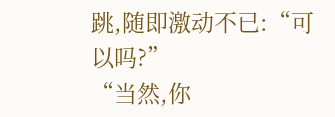跳,随即激动不已:“可以吗?”
“当然,你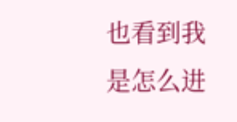也看到我是怎么进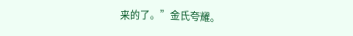来的了。”金氏夸耀。